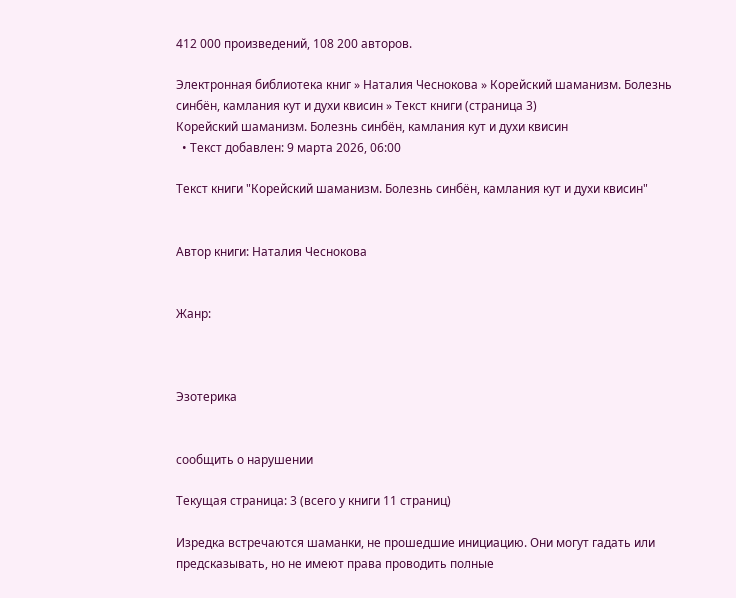412 000 произведений, 108 200 авторов.

Электронная библиотека книг » Наталия Чеснокова » Корейский шаманизм. Болезнь синбён, камлания кут и духи квисин » Текст книги (страница 3)
Корейский шаманизм. Болезнь синбён, камлания кут и духи квисин
  • Текст добавлен: 9 марта 2026, 06:00

Текст книги "Корейский шаманизм. Болезнь синбён, камлания кут и духи квисин"


Автор книги: Наталия Чеснокова


Жанр:



Эзотерика


сообщить о нарушении

Текущая страница: 3 (всего у книги 11 страниц)

Изредка встречаются шаманки, не прошедшие инициацию. Они могут гадать или предсказывать, но не имеют права проводить полные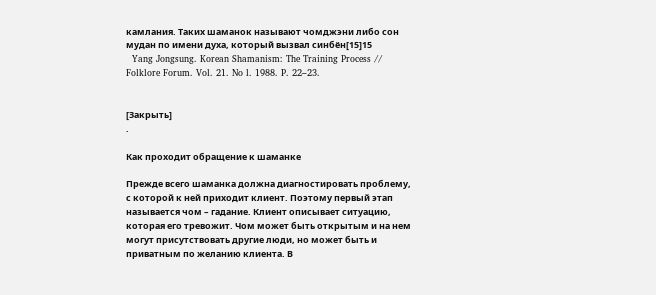камлания. Таких шаманок называют чомджэни либо сон мудан по имени духа, который вызвал синбён[15]15
  Yang Jongsung. Korean Shamanism: The Training Process // Folklore Forum. Vol. 21. No l. 1988. P. 22–23.


[Закрыть]
.

Как проходит обращение к шаманке

Прежде всего шаманка должна диагностировать проблему, с которой к ней приходит клиент. Поэтому первый этап называется чом – гадание. Клиент описывает ситуацию, которая его тревожит. Чом может быть открытым и на нем могут присутствовать другие люди, но может быть и приватным по желанию клиента. В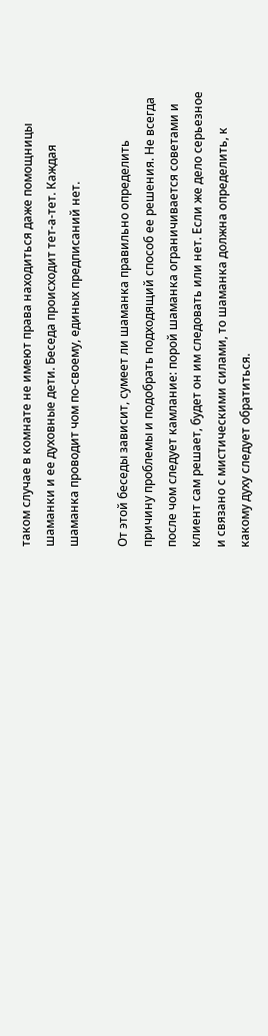таком случае в комнате не имеют права находиться даже помощницы шаманки и ее духовные дети. Беседа происходит тет-а-тет. Каждая шаманка проводит чом по-своему, единых предписаний нет.

От этой беседы зависит, сумеет ли шаманка правильно определить причину проблемы и подобрать подходящий способ ее решения. Не всегда после чом следует камлание: порой шаманка ограничивается советами и клиент сам решает, будет он им следовать или нет. Если же дело серьезное и связано с мистическими силами, то шаманка должна определить, к какому духу следует обратиться.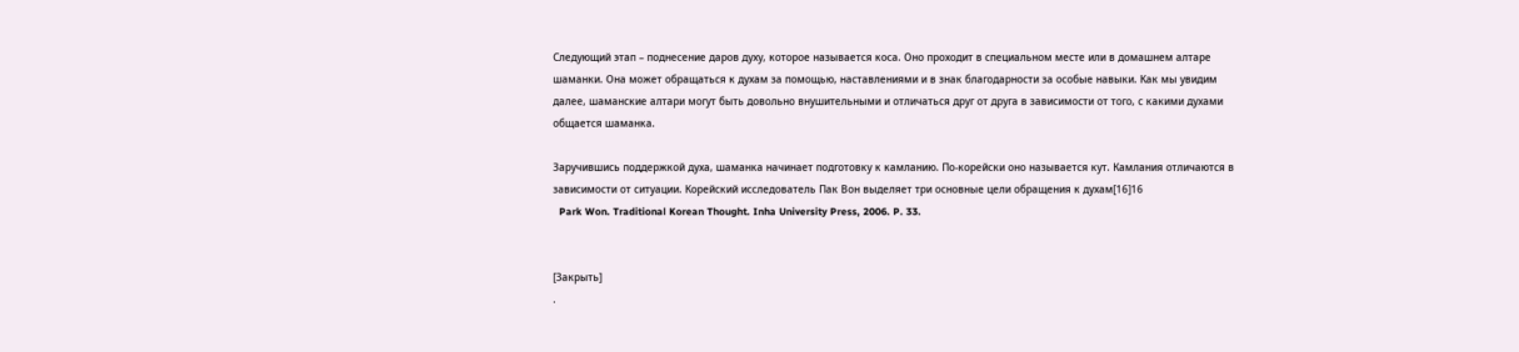Следующий этап – поднесение даров духу, которое называется коса. Оно проходит в специальном месте или в домашнем алтаре шаманки. Она может обращаться к духам за помощью, наставлениями и в знак благодарности за особые навыки. Как мы увидим далее, шаманские алтари могут быть довольно внушительными и отличаться друг от друга в зависимости от того, с какими духами общается шаманка.

Заручившись поддержкой духа, шаманка начинает подготовку к камланию. По-корейски оно называется кут. Камлания отличаются в зависимости от ситуации. Корейский исследователь Пак Вон выделяет три основные цели обращения к духам[16]16
  Park Won. Traditional Korean Thought. Inha University Press, 2006. P. 33.


[Закрыть]
.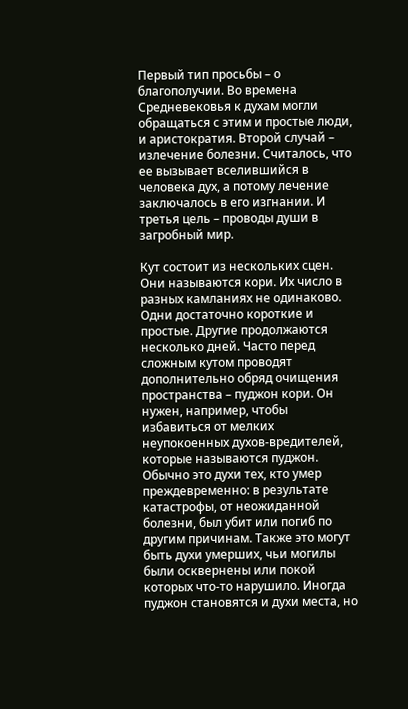Первый тип просьбы – о благополучии. Во времена Средневековья к духам могли обращаться с этим и простые люди, и аристократия. Второй случай – излечение болезни. Считалось, что ее вызывает вселившийся в человека дух, а потому лечение заключалось в его изгнании. И третья цель – проводы души в загробный мир.

Кут состоит из нескольких сцен. Они называются кори. Их число в разных камланиях не одинаково. Одни достаточно короткие и простые. Другие продолжаются несколько дней. Часто перед сложным кутом проводят дополнительно обряд очищения пространства – пуджон кори. Он нужен, например, чтобы избавиться от мелких неупокоенных духов-вредителей, которые называются пуджон. Обычно это духи тех, кто умер преждевременно: в результате катастрофы, от неожиданной болезни, был убит или погиб по другим причинам. Также это могут быть духи умерших, чьи могилы были осквернены или покой которых что-то нарушило. Иногда пуджон становятся и духи места, но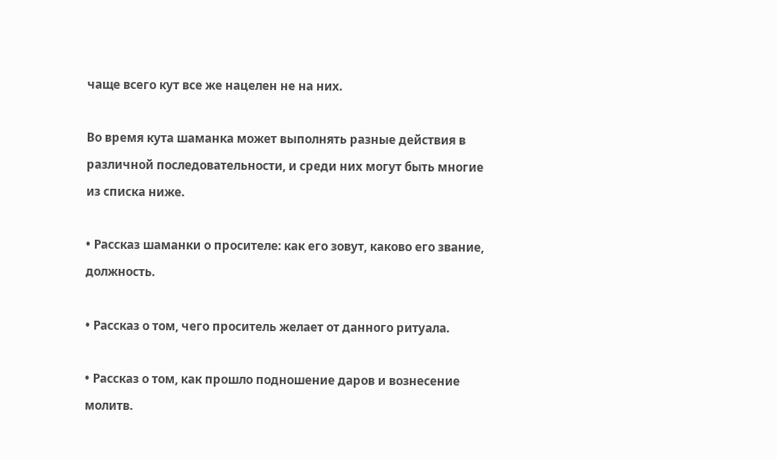чаще всего кут все же нацелен не на них.

Во время кута шаманка может выполнять разные действия в различной последовательности, и среди них могут быть многие из списка ниже.

• Рассказ шаманки о просителе: как его зовут, каково его звание, должность.

• Рассказ о том, чего проситель желает от данного ритуала.

• Рассказ о том, как прошло подношение даров и вознесение молитв.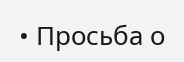• Просьба о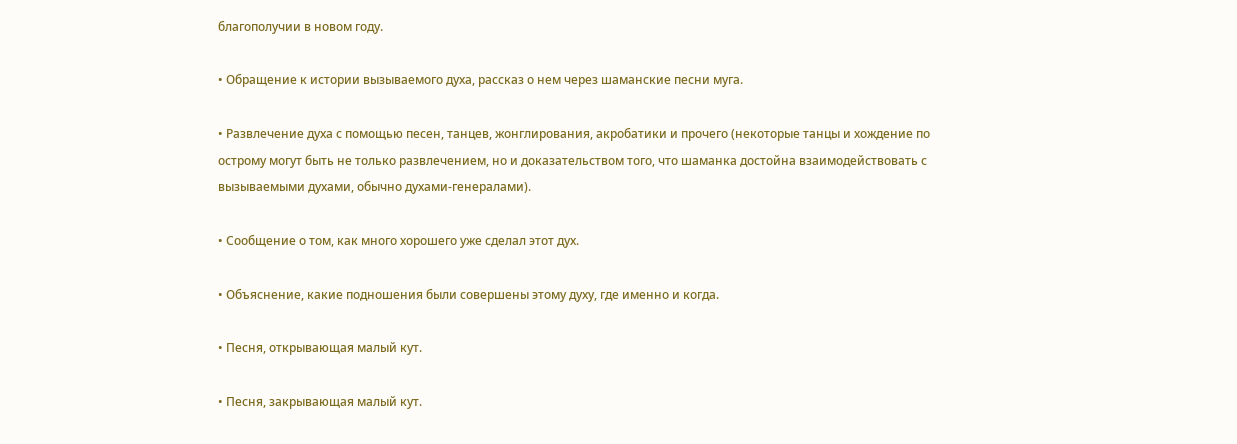благополучии в новом году.

• Обращение к истории вызываемого духа, рассказ о нем через шаманские песни муга.

• Развлечение духа с помощью песен, танцев, жонглирования, акробатики и прочего (некоторые танцы и хождение по острому могут быть не только развлечением, но и доказательством того, что шаманка достойна взаимодействовать с вызываемыми духами, обычно духами-генералами).

• Сообщение о том, как много хорошего уже сделал этот дух.

• Объяснение, какие подношения были совершены этому духу, где именно и когда.

• Песня, открывающая малый кут.

• Песня, закрывающая малый кут.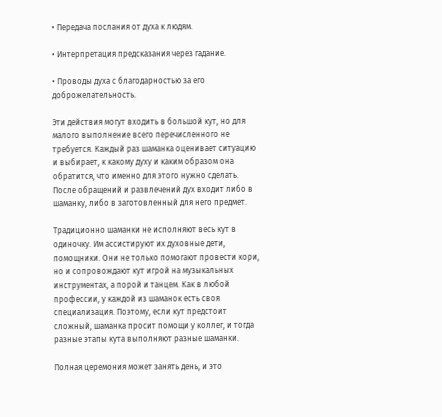• Передача послания от духа к людям.

• Интерпретация предсказания через гадание.

• Проводы духа с благодарностью за его доброжелательность.

Эти действия могут входить в большой кут, но для малого выполнение всего перечисленного не требуется. Каждый раз шаманка оценивает ситуацию и выбирает, к какому духу и каким образом она обратится, что именно для этого нужно сделать. После обращений и развлечений дух входит либо в шаманку, либо в заготовленный для него предмет.

Традиционно шаманки не исполняют весь кут в одиночку. Им ассистируют их духовные дети, помощники. Они не только помогают провести кори, но и сопровождают кут игрой на музыкальных инструментах, а порой и танцем. Как в любой профессии, у каждой из шаманок есть своя специализация. Поэтому, если кут предстоит сложный, шаманка просит помощи у коллег, и тогда разные этапы кута выполняют разные шаманки.

Полная церемония может занять день, и это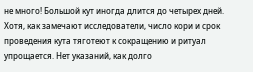не много! Большой кут иногда длится до четырех дней. Хотя, как замечают исследователи, число кори и срок проведения кута тяготеют к сокращению и ритуал упрощается. Нет указаний, как долго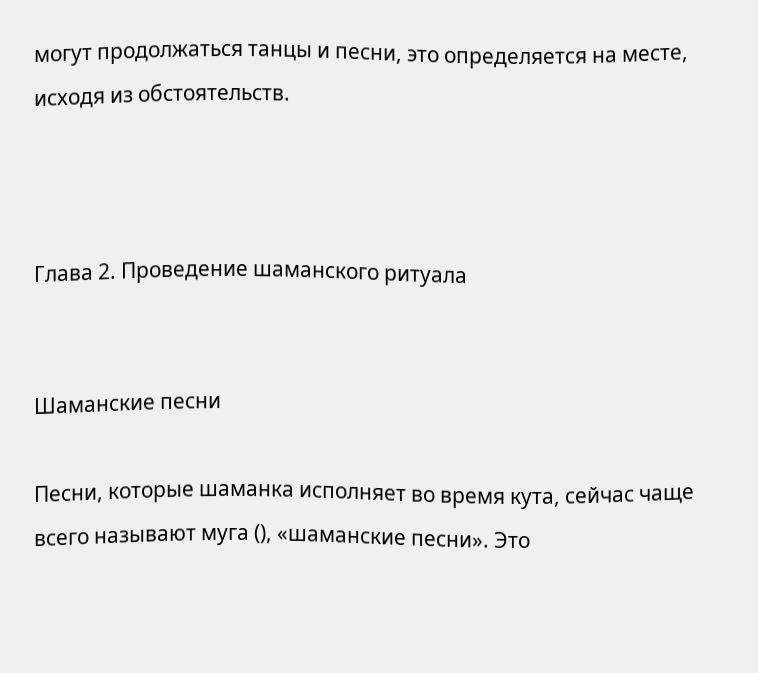могут продолжаться танцы и песни, это определяется на месте, исходя из обстоятельств.



Глава 2. Проведение шаманского ритуала


Шаманские песни

Песни, которые шаманка исполняет во время кута, сейчас чаще всего называют муга (), «шаманские песни». Это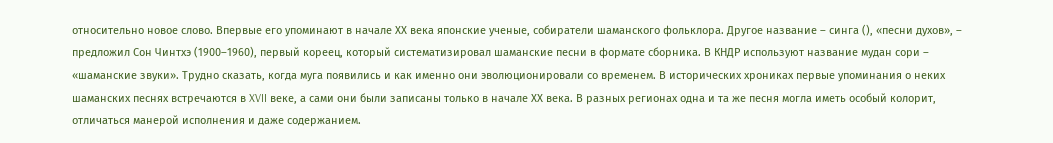относительно новое слово. Впервые его упоминают в начале ХХ века японские ученые, собиратели шаманского фольклора. Другое название – синга (), «песни духов», – предложил Сон Чинтхэ (1900–1960), первый кореец, который систематизировал шаманские песни в формате сборника. В КНДР используют название мудан сори – «шаманские звуки». Трудно сказать, когда муга появились и как именно они эволюционировали со временем. В исторических хрониках первые упоминания о неких шаманских песнях встречаются в XVII веке, а сами они были записаны только в начале ХХ века. В разных регионах одна и та же песня могла иметь особый колорит, отличаться манерой исполнения и даже содержанием.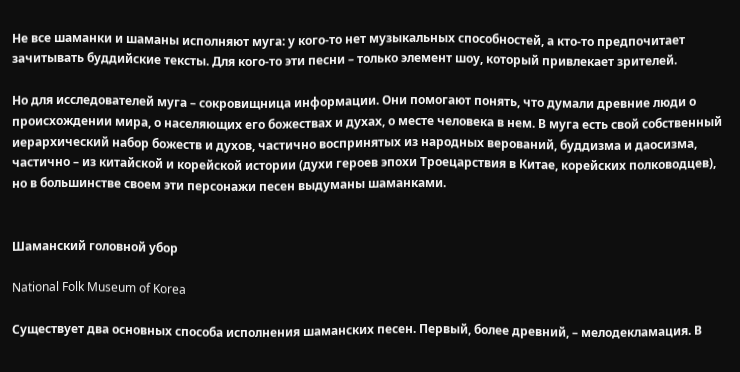Не все шаманки и шаманы исполняют муга: у кого-то нет музыкальных способностей, а кто-то предпочитает зачитывать буддийские тексты. Для кого-то эти песни – только элемент шоу, который привлекает зрителей.

Но для исследователей муга – сокровищница информации. Они помогают понять, что думали древние люди о происхождении мира, о населяющих его божествах и духах, о месте человека в нем. В муга есть свой собственный иерархический набор божеств и духов, частично воспринятых из народных верований, буддизма и даосизма, частично – из китайской и корейской истории (духи героев эпохи Троецарствия в Китае, корейских полководцев), но в большинстве своем эти персонажи песен выдуманы шаманками.


Шаманский головной убор

National Folk Museum of Korea

Существует два основных способа исполнения шаманских песен. Первый, более древний, – мелодекламация. В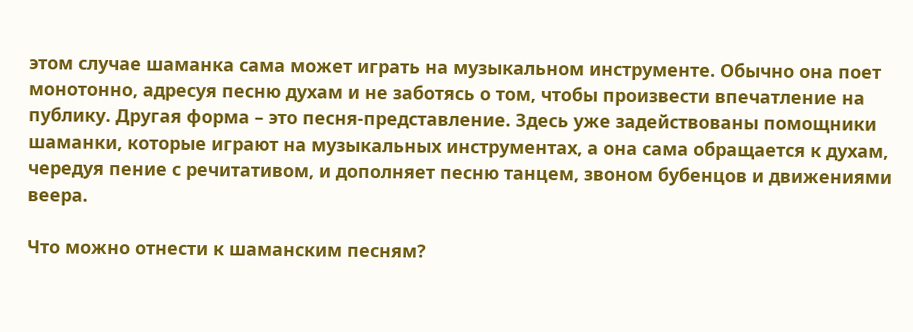этом случае шаманка сама может играть на музыкальном инструменте. Обычно она поет монотонно, адресуя песню духам и не заботясь о том, чтобы произвести впечатление на публику. Другая форма – это песня-представление. Здесь уже задействованы помощники шаманки, которые играют на музыкальных инструментах, а она сама обращается к духам, чередуя пение с речитативом, и дополняет песню танцем, звоном бубенцов и движениями веера.

Что можно отнести к шаманским песням?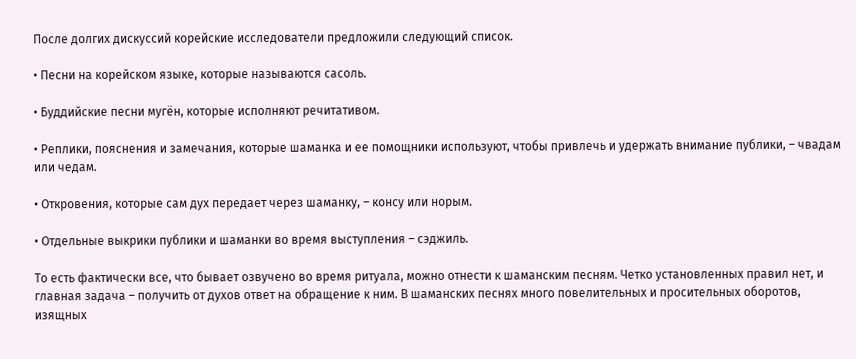После долгих дискуссий корейские исследователи предложили следующий список.

• Песни на корейском языке, которые называются сасоль.

• Буддийские песни мугён, которые исполняют речитативом.

• Реплики, пояснения и замечания, которые шаманка и ее помощники используют, чтобы привлечь и удержать внимание публики, – чвадам или чедам.

• Откровения, которые сам дух передает через шаманку, – консу или норым.

• Отдельные выкрики публики и шаманки во время выступления – сэджиль.

То есть фактически все, что бывает озвучено во время ритуала, можно отнести к шаманским песням. Четко установленных правил нет, и главная задача – получить от духов ответ на обращение к ним. В шаманских песнях много повелительных и просительных оборотов, изящных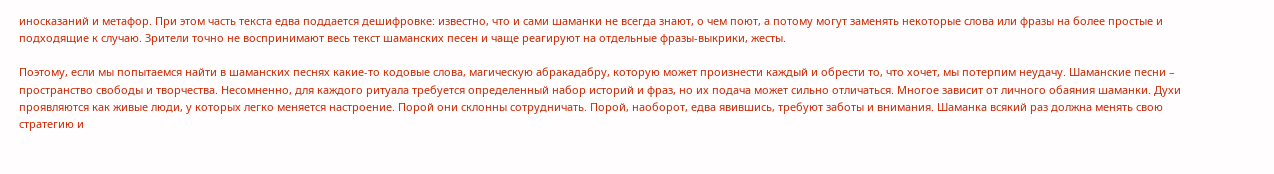иносказаний и метафор. При этом часть текста едва поддается дешифровке: известно, что и сами шаманки не всегда знают, о чем поют, а потому могут заменять некоторые слова или фразы на более простые и подходящие к случаю. Зрители точно не воспринимают весь текст шаманских песен и чаще реагируют на отдельные фразы-выкрики, жесты.

Поэтому, если мы попытаемся найти в шаманских песнях какие-то кодовые слова, магическую абракадабру, которую может произнести каждый и обрести то, что хочет, мы потерпим неудачу. Шаманские песни – пространство свободы и творчества. Несомненно, для каждого ритуала требуется определенный набор историй и фраз, но их подача может сильно отличаться. Многое зависит от личного обаяния шаманки. Духи проявляются как живые люди, у которых легко меняется настроение. Порой они склонны сотрудничать. Порой, наоборот, едва явившись, требуют заботы и внимания. Шаманка всякий раз должна менять свою стратегию и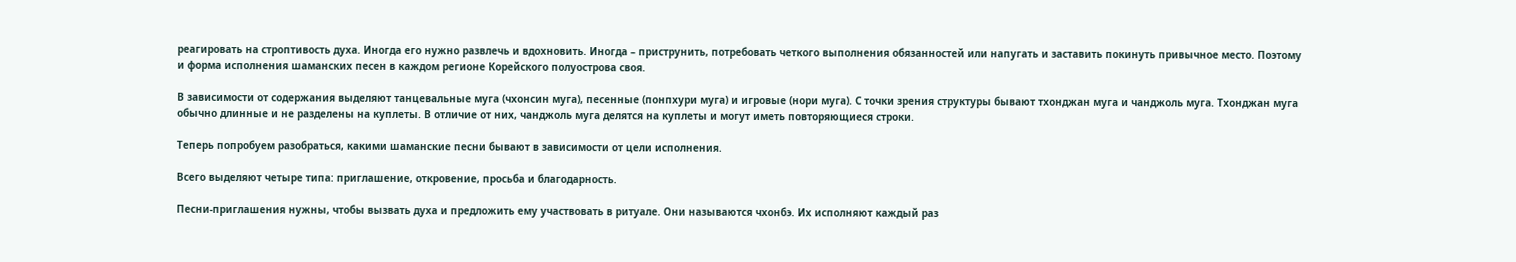реагировать на строптивость духа. Иногда его нужно развлечь и вдохновить. Иногда – приструнить, потребовать четкого выполнения обязанностей или напугать и заставить покинуть привычное место. Поэтому и форма исполнения шаманских песен в каждом регионе Корейского полуострова своя.

В зависимости от содержания выделяют танцевальные муга (чхонсин муга), песенные (понпхури муга) и игровые (нори муга). С точки зрения структуры бывают тхонджан муга и чанджоль муга. Тхонджан муга обычно длинные и не разделены на куплеты. В отличие от них, чанджоль муга делятся на куплеты и могут иметь повторяющиеся строки.

Теперь попробуем разобраться, какими шаманские песни бывают в зависимости от цели исполнения.

Всего выделяют четыре типа: приглашение, откровение, просьба и благодарность.

Песни-приглашения нужны, чтобы вызвать духа и предложить ему участвовать в ритуале. Они называются чхонбэ. Их исполняют каждый раз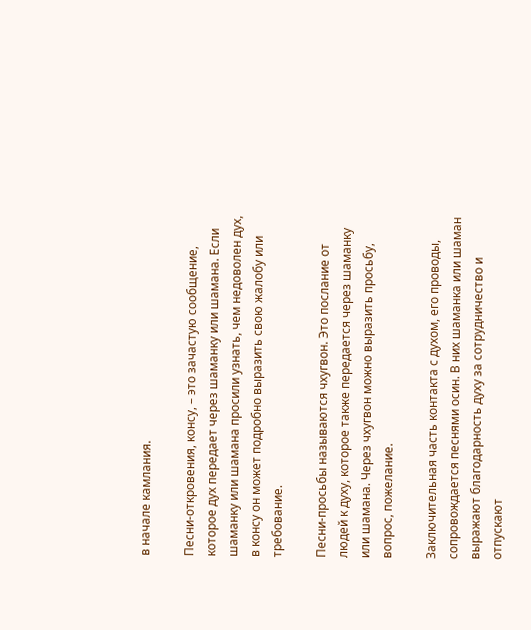в начале камлания.

Песни-откровения, консу, – это зачастую сообщение, которое дух передает через шаманку или шамана. Если шаманку или шамана просили узнать, чем недоволен дух, в консу он может подробно выразить свою жалобу или требование.

Песни-просьбы называются чхугвон. Это послание от людей к духу, которое также передается через шаманку или шамана. Через чхугвон можно выразить просьбу, вопрос, пожелание.

Заключительная часть контакта с духом, его проводы, сопровождается песнями осин. В них шаманка или шаман выражают благодарность духу за сотрудничество и отпускают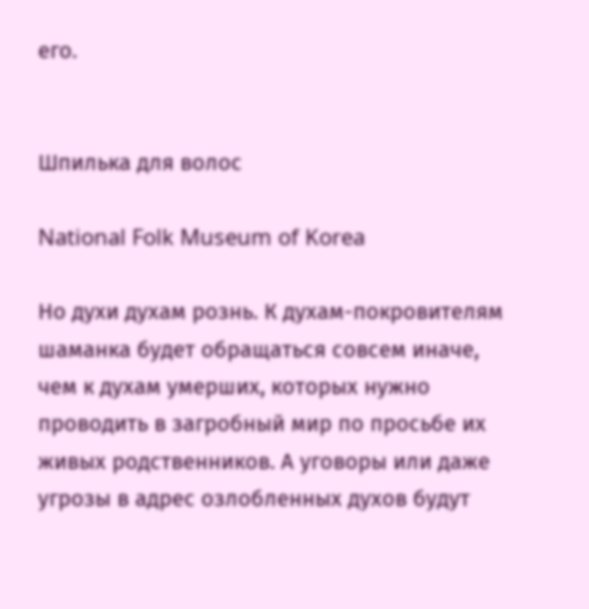его.


Шпилька для волос

National Folk Museum of Korea

Но духи духам рознь. К духам-покровителям шаманка будет обращаться совсем иначе, чем к духам умерших, которых нужно проводить в загробный мир по просьбе их живых родственников. А уговоры или даже угрозы в адрес озлобленных духов будут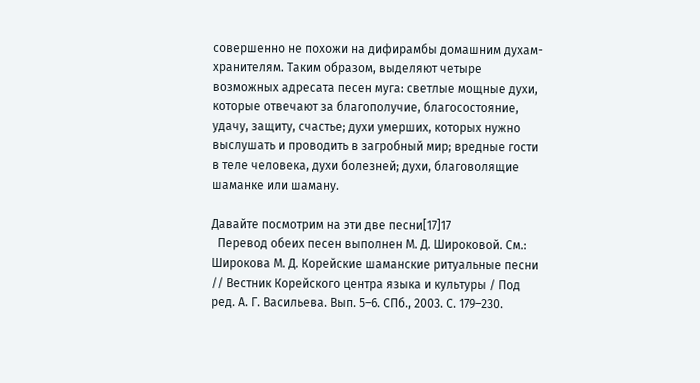совершенно не похожи на дифирамбы домашним духам-хранителям. Таким образом, выделяют четыре возможных адресата песен муга: светлые мощные духи, которые отвечают за благополучие, благосостояние, удачу, защиту, счастье; духи умерших, которых нужно выслушать и проводить в загробный мир; вредные гости в теле человека, духи болезней; духи, благоволящие шаманке или шаману.

Давайте посмотрим на эти две песни[17]17
  Перевод обеих песен выполнен М. Д. Широковой. См.: Широкова М. Д. Корейские шаманские ритуальные песни // Вестник Корейского центра языка и культуры / Под ред. А. Г. Васильева. Вып. 5–6. СПб., 2003. С. 179–230.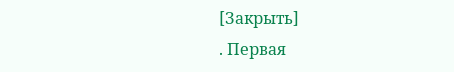[Закрыть]
. Первая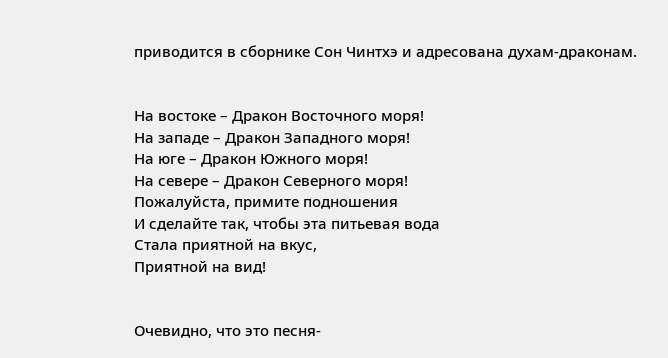приводится в сборнике Сон Чинтхэ и адресована духам-драконам.


На востоке – Дракон Восточного моря!
На западе – Дракон Западного моря!
На юге – Дракон Южного моря!
На севере – Дракон Северного моря!
Пожалуйста, примите подношения
И сделайте так, чтобы эта питьевая вода
Стала приятной на вкус,
Приятной на вид!


Очевидно, что это песня-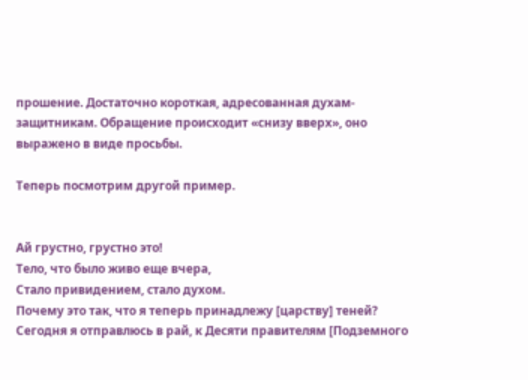прошение. Достаточно короткая, адресованная духам-защитникам. Обращение происходит «снизу вверх», оно выражено в виде просьбы.

Теперь посмотрим другой пример.


Ай грустно, грустно это!
Тело, что было живо еще вчера,
Стало привидением, стало духом.
Почему это так, что я теперь принадлежу [царству] теней?
Сегодня я отправлюсь в рай, к Десяти правителям [Подземного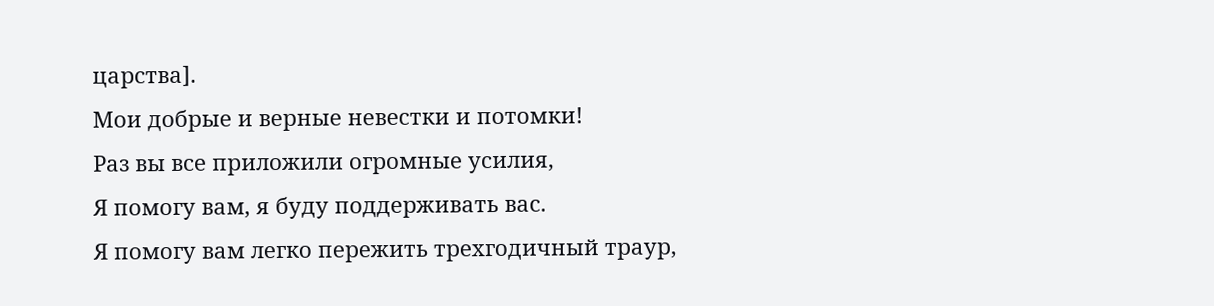царства].
Мои добрые и верные невестки и потомки!
Раз вы все приложили огромные усилия,
Я помогу вам, я буду поддерживать вас.
Я помогу вам легко пережить трехгодичный траур,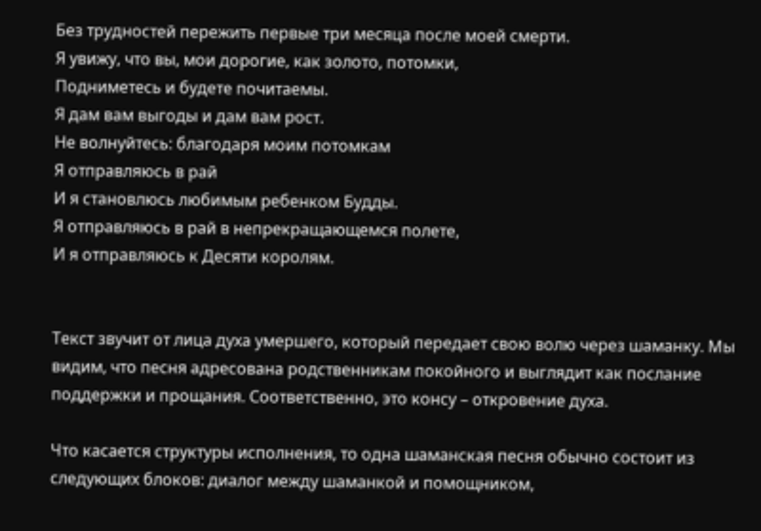Без трудностей пережить первые три месяца после моей смерти.
Я увижу, что вы, мои дорогие, как золото, потомки,
Подниметесь и будете почитаемы.
Я дам вам выгоды и дам вам рост.
Не волнуйтесь: благодаря моим потомкам
Я отправляюсь в рай
И я становлюсь любимым ребенком Будды.
Я отправляюсь в рай в непрекращающемся полете,
И я отправляюсь к Десяти королям.


Текст звучит от лица духа умершего, который передает свою волю через шаманку. Мы видим, что песня адресована родственникам покойного и выглядит как послание поддержки и прощания. Соответственно, это консу – откровение духа.

Что касается структуры исполнения, то одна шаманская песня обычно состоит из следующих блоков: диалог между шаманкой и помощником,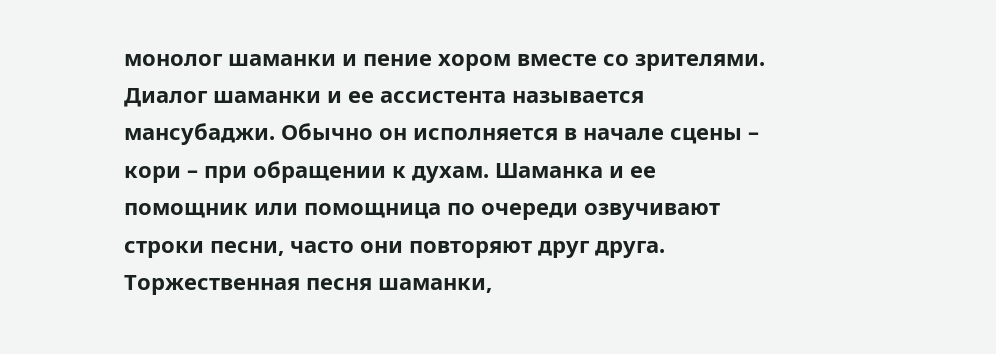монолог шаманки и пение хором вместе со зрителями. Диалог шаманки и ее ассистента называется мансубаджи. Обычно он исполняется в начале сцены – кори – при обращении к духам. Шаманка и ее помощник или помощница по очереди озвучивают строки песни, часто они повторяют друг друга. Торжественная песня шаманки,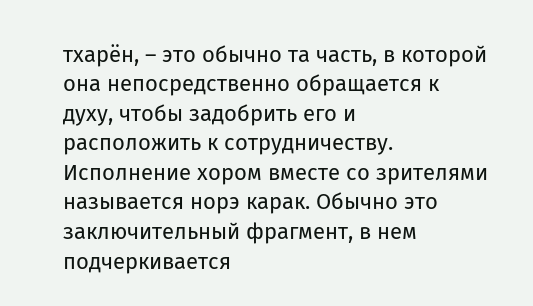тхарён, – это обычно та часть, в которой она непосредственно обращается к духу, чтобы задобрить его и расположить к сотрудничеству. Исполнение хором вместе со зрителями называется норэ карак. Обычно это заключительный фрагмент, в нем подчеркивается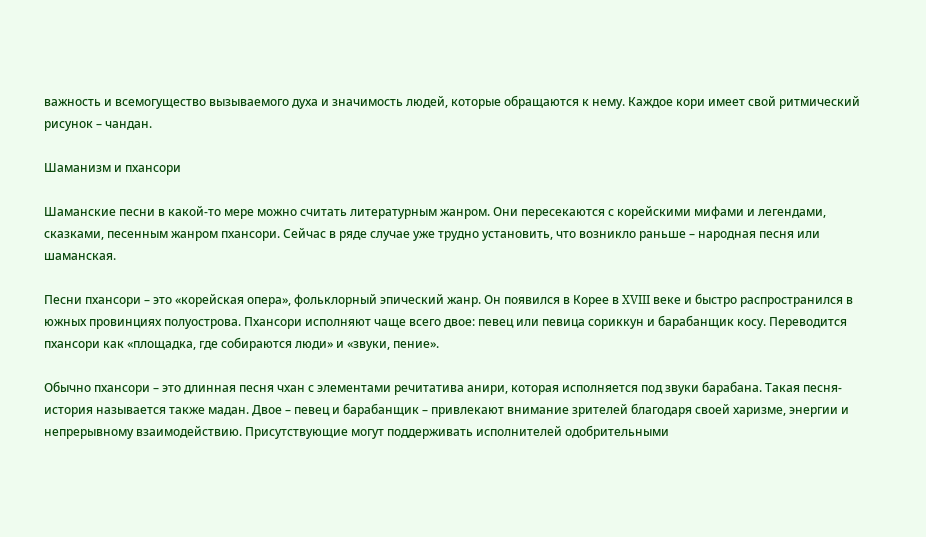важность и всемогущество вызываемого духа и значимость людей, которые обращаются к нему. Каждое кори имеет свой ритмический рисунок – чандан.

Шаманизм и пхансори

Шаманские песни в какой-то мере можно считать литературным жанром. Они пересекаются с корейскими мифами и легендами, сказками, песенным жанром пхансори. Сейчас в ряде случае уже трудно установить, что возникло раньше – народная песня или шаманская.

Песни пхансори – это «корейская опера», фольклорный эпический жанр. Он появился в Корее в XVIII веке и быстро распространился в южных провинциях полуострова. Пхансори исполняют чаще всего двое: певец или певица сориккун и барабанщик косу. Переводится пхансори как «площадка, где собираются люди» и «звуки, пение».

Обычно пхансори – это длинная песня чхан с элементами речитатива анири, которая исполняется под звуки барабана. Такая песня-история называется также мадан. Двое – певец и барабанщик – привлекают внимание зрителей благодаря своей харизме, энергии и непрерывному взаимодействию. Присутствующие могут поддерживать исполнителей одобрительными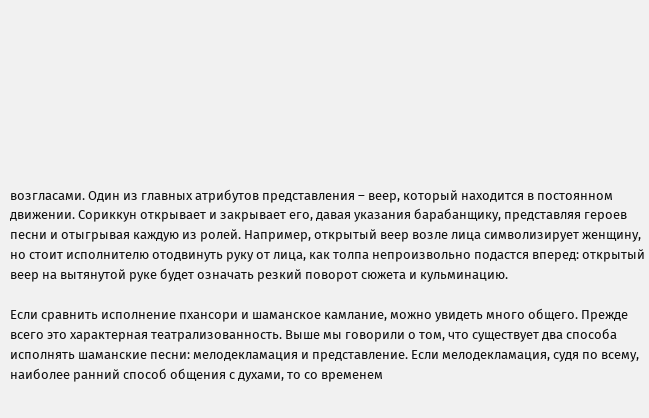возгласами. Один из главных атрибутов представления – веер, который находится в постоянном движении. Сориккун открывает и закрывает его, давая указания барабанщику, представляя героев песни и отыгрывая каждую из ролей. Например, открытый веер возле лица символизирует женщину, но стоит исполнителю отодвинуть руку от лица, как толпа непроизвольно подастся вперед: открытый веер на вытянутой руке будет означать резкий поворот сюжета и кульминацию.

Если сравнить исполнение пхансори и шаманское камлание, можно увидеть много общего. Прежде всего это характерная театрализованность. Выше мы говорили о том, что существует два способа исполнять шаманские песни: мелодекламация и представление. Если мелодекламация, судя по всему, наиболее ранний способ общения с духами, то со временем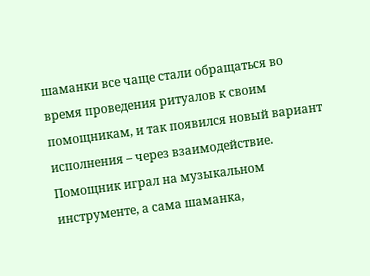шаманки все чаще стали обращаться во время проведения ритуалов к своим помощникам, и так появился новый вариант исполнения – через взаимодействие. Помощник играл на музыкальном инструменте, а сама шаманка,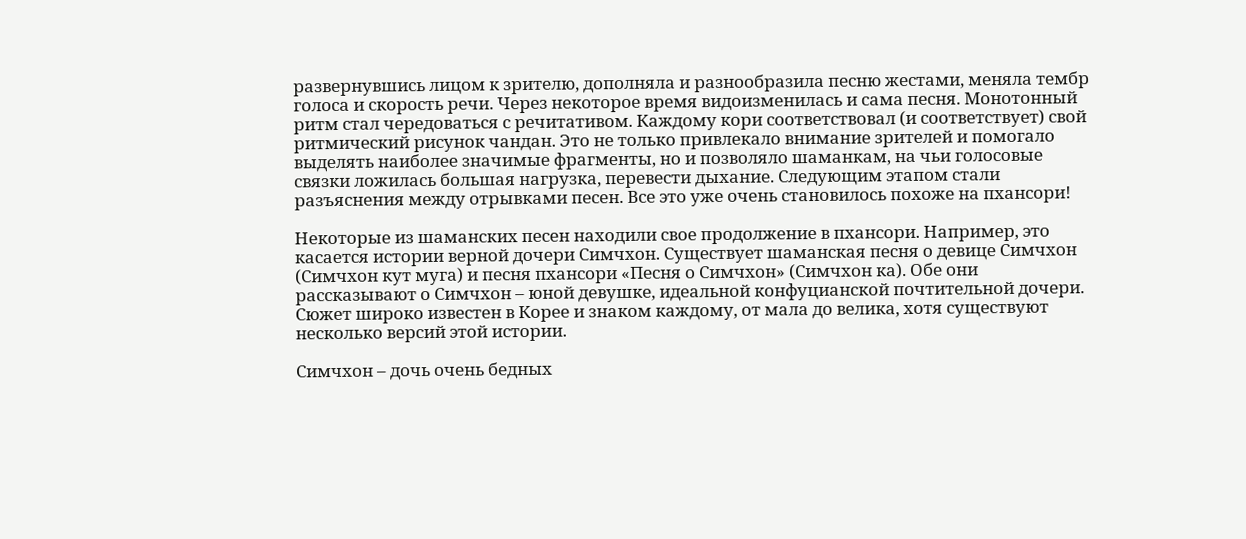развернувшись лицом к зрителю, дополняла и разнообразила песню жестами, меняла тембр голоса и скорость речи. Через некоторое время видоизменилась и сама песня. Монотонный ритм стал чередоваться с речитативом. Каждому кори соответствовал (и соответствует) свой ритмический рисунок чандан. Это не только привлекало внимание зрителей и помогало выделять наиболее значимые фрагменты, но и позволяло шаманкам, на чьи голосовые связки ложилась большая нагрузка, перевести дыхание. Следующим этапом стали разъяснения между отрывками песен. Все это уже очень становилось похоже на пхансори!

Некоторые из шаманских песен находили свое продолжение в пхансори. Например, это касается истории верной дочери Симчхон. Существует шаманская песня о девице Симчхон (Симчхон кут муга) и песня пхансори «Песня о Симчхон» (Симчхон ка). Обе они рассказывают о Симчхон – юной девушке, идеальной конфуцианской почтительной дочери. Сюжет широко известен в Корее и знаком каждому, от мала до велика, хотя существуют несколько версий этой истории.

Симчхон – дочь очень бедных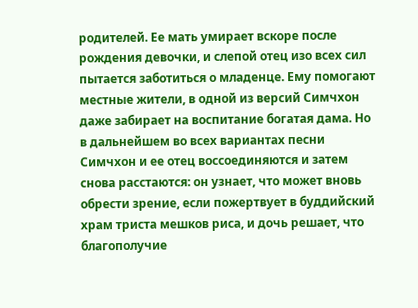родителей. Ее мать умирает вскоре после рождения девочки, и слепой отец изо всех сил пытается заботиться о младенце. Ему помогают местные жители, в одной из версий Симчхон даже забирает на воспитание богатая дама. Но в дальнейшем во всех вариантах песни Симчхон и ее отец воссоединяются и затем снова расстаются: он узнает, что может вновь обрести зрение, если пожертвует в буддийский храм триста мешков риса, и дочь решает, что благополучие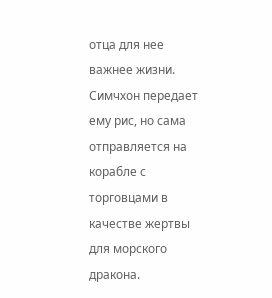отца для нее важнее жизни. Симчхон передает ему рис, но сама отправляется на корабле с торговцами в качестве жертвы для морского дракона.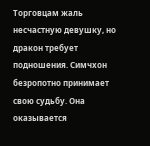Торговцам жаль несчастную девушку, но дракон требует подношения. Симчхон безропотно принимает свою судьбу. Она оказывается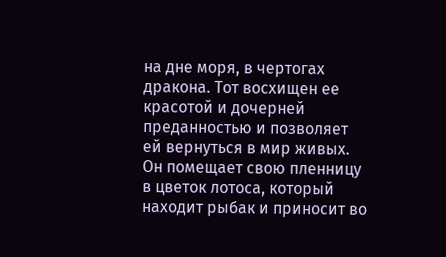на дне моря, в чертогах дракона. Тот восхищен ее красотой и дочерней преданностью и позволяет ей вернуться в мир живых. Он помещает свою пленницу в цветок лотоса, который находит рыбак и приносит во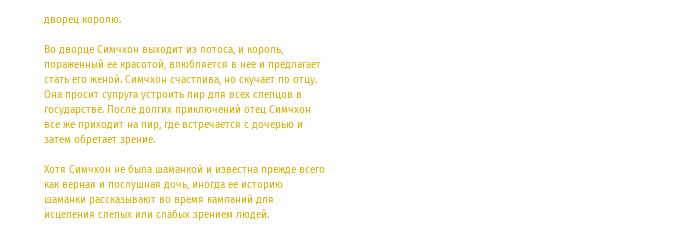дворец королю.

Во дворце Симчхон выходит из лотоса, и король, пораженный ее красотой, влюбляется в нее и предлагает стать его женой. Симчхон счастлива, но скучает по отцу. Она просит супруга устроить пир для всех слепцов в государстве. После долгих приключений отец Симчхон все же приходит на пир, где встречается с дочерью и затем обретает зрение.

Хотя Симчхон не была шаманкой и известна прежде всего как верная и послушная дочь, иногда ее историю шаманки рассказывают во время камланий для исцеления слепых или слабых зрением людей.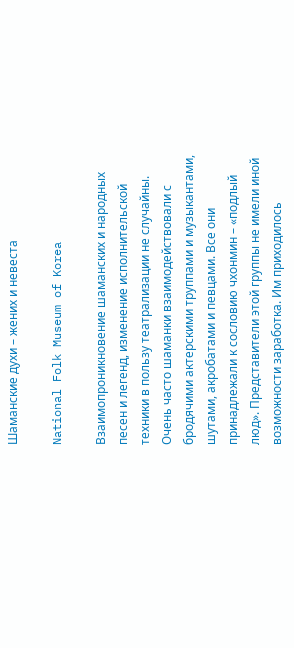Шаманские духи – жених и невеста

National Folk Museum of Korea

Взаимопроникновение шаманских и народных песен и легенд, изменение исполнительской техники в пользу театрализации не случайны. Очень часто шаманки взаимодействовали с бродячими актерскими труппами и музыкантами, шутами, акробатами и певцами. Все они принадлежали к сословию чхонмин – «подлый люд». Представители этой группы не имели иной возможности заработка. Им приходилось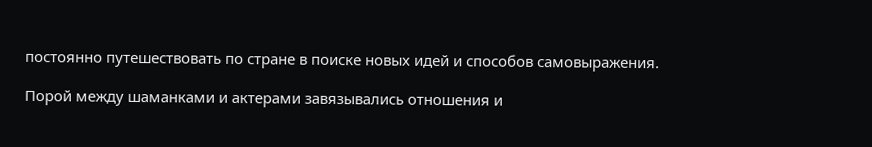постоянно путешествовать по стране в поиске новых идей и способов самовыражения.

Порой между шаманками и актерами завязывались отношения и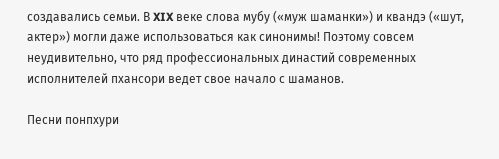создавались семьи. В XIX веке слова мубу («муж шаманки») и квандэ («шут, актер») могли даже использоваться как синонимы! Поэтому совсем неудивительно, что ряд профессиональных династий современных исполнителей пхансори ведет свое начало с шаманов.

Песни понпхури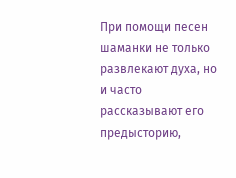При помощи песен шаманки не только развлекают духа, но и часто рассказывают его предысторию,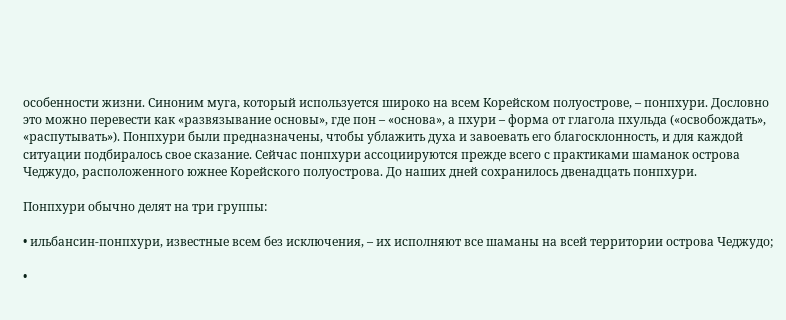особенности жизни. Синоним муга, который используется широко на всем Корейском полуострове, – понпхури. Дословно это можно перевести как «развязывание основы», где пон – «основа», а пхури – форма от глагола пхульда («освобождать», «распутывать»). Понпхури были предназначены, чтобы ублажить духа и завоевать его благосклонность, и для каждой ситуации подбиралось свое сказание. Сейчас понпхури ассоциируются прежде всего с практиками шаманок острова Чеджудо, расположенного южнее Корейского полуострова. До наших дней сохранилось двенадцать понпхури.

Понпхури обычно делят на три группы:

• ильбансин-понпхури, известные всем без исключения, – их исполняют все шаманы на всей территории острова Чеджудо;

•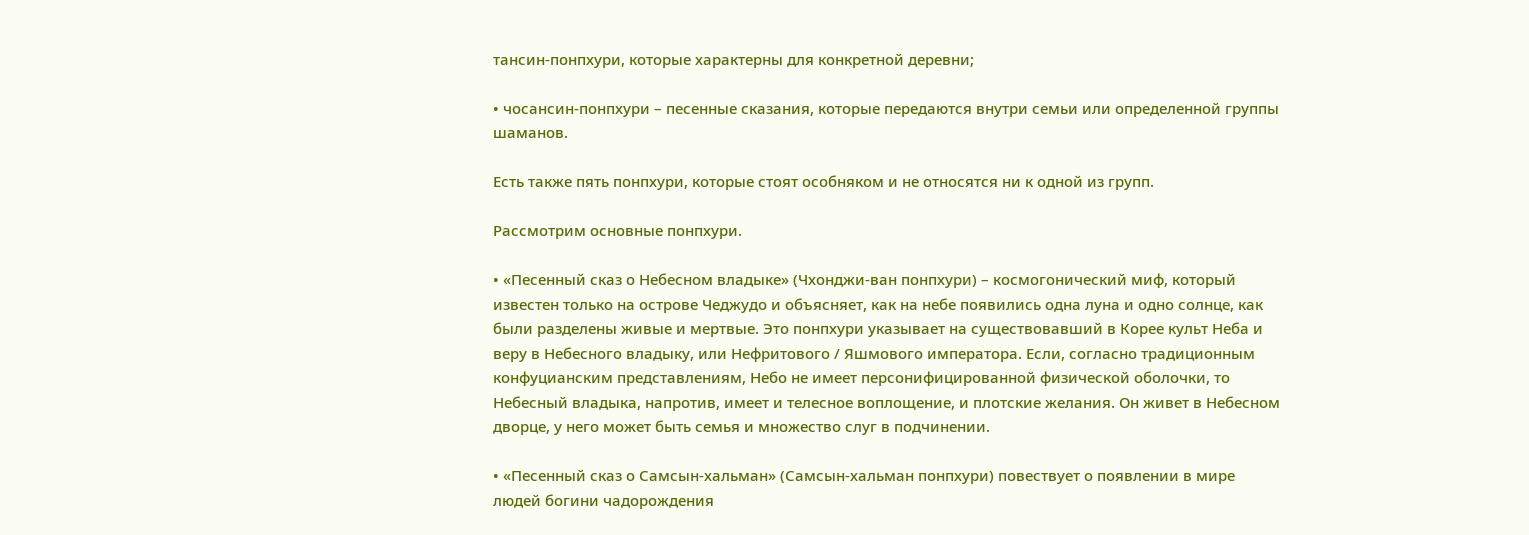тансин-понпхури, которые характерны для конкретной деревни;

• чосансин-понпхури – песенные сказания, которые передаются внутри семьи или определенной группы шаманов.

Есть также пять понпхури, которые стоят особняком и не относятся ни к одной из групп.

Рассмотрим основные понпхури.

• «Песенный сказ о Небесном владыке» (Чхонджи-ван понпхури) – космогонический миф, который известен только на острове Чеджудо и объясняет, как на небе появились одна луна и одно солнце, как были разделены живые и мертвые. Это понпхури указывает на существовавший в Корее культ Неба и веру в Небесного владыку, или Нефритового / Яшмового императора. Если, согласно традиционным конфуцианским представлениям, Небо не имеет персонифицированной физической оболочки, то Небесный владыка, напротив, имеет и телесное воплощение, и плотские желания. Он живет в Небесном дворце, у него может быть семья и множество слуг в подчинении.

• «Песенный сказ о Самсын-хальман» (Самсын-хальман понпхури) повествует о появлении в мире людей богини чадорождения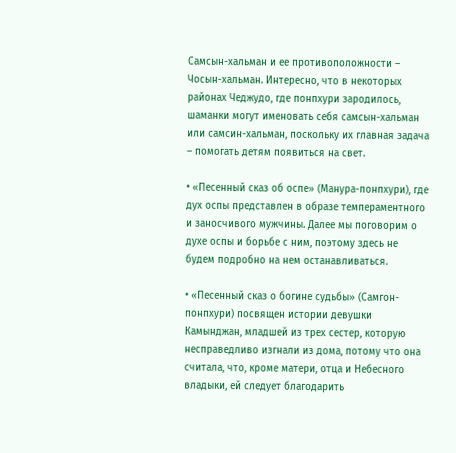Самсын-хальман и ее противоположности – Чосын-хальман. Интересно, что в некоторых районах Чеджудо, где понпхури зародилось, шаманки могут именовать себя самсын-хальман или самсин-хальман, поскольку их главная задача – помогать детям появиться на свет.

• «Песенный сказ об оспе» (Манура-понпхури), где дух оспы представлен в образе темпераментного и заносчивого мужчины. Далее мы поговорим о духе оспы и борьбе с ним, поэтому здесь не будем подробно на нем останавливаться.

• «Песенный сказ о богине судьбы» (Самгон-понпхури) посвящен истории девушки Камынджан, младшей из трех сестер, которую несправедливо изгнали из дома, потому что она считала, что, кроме матери, отца и Небесного владыки, ей следует благодарить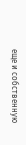еще и собственную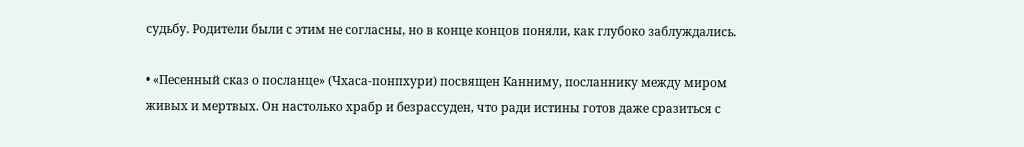судьбу. Родители были с этим не согласны, но в конце концов поняли, как глубоко заблуждались.

• «Песенный сказ о посланце» (Чхаса-понпхури) посвящен Канниму, посланнику между миром живых и мертвых. Он настолько храбр и безрассуден, что ради истины готов даже сразиться с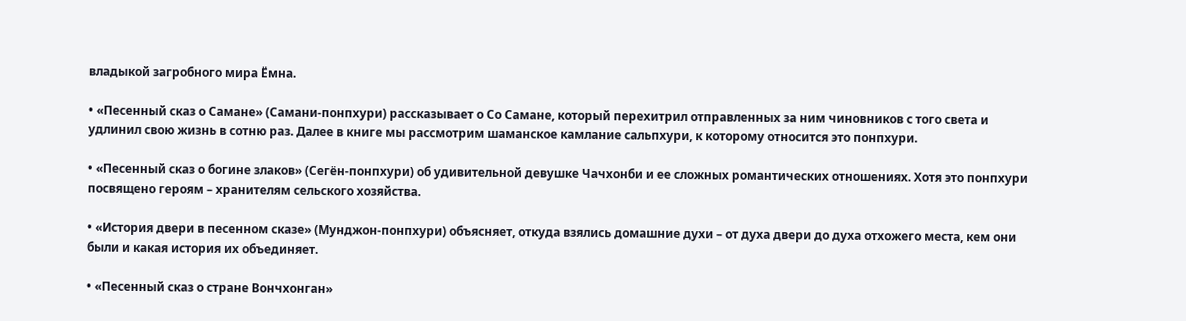владыкой загробного мира Ёмна.

• «Песенный сказ о Самане» (Самани-понпхури) рассказывает о Со Самане, который перехитрил отправленных за ним чиновников с того света и удлинил свою жизнь в сотню раз. Далее в книге мы рассмотрим шаманское камлание сальпхури, к которому относится это понпхури.

• «Песенный сказ о богине злаков» (Сегён-понпхури) об удивительной девушке Чачхонби и ее сложных романтических отношениях. Хотя это понпхури посвящено героям – хранителям сельского хозяйства.

• «История двери в песенном сказе» (Мунджон-понпхури) объясняет, откуда взялись домашние духи – от духа двери до духа отхожего места, кем они были и какая история их объединяет.

• «Песенный сказ о стране Вончхонган»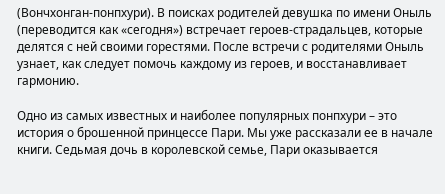(Вончхонган-понпхури). В поисках родителей девушка по имени Оныль (переводится как «сегодня») встречает героев-страдальцев, которые делятся с ней своими горестями. После встречи с родителями Оныль узнает, как следует помочь каждому из героев, и восстанавливает гармонию.

Одно из самых известных и наиболее популярных понпхури – это история о брошенной принцессе Пари. Мы уже рассказали ее в начале книги. Седьмая дочь в королевской семье, Пари оказывается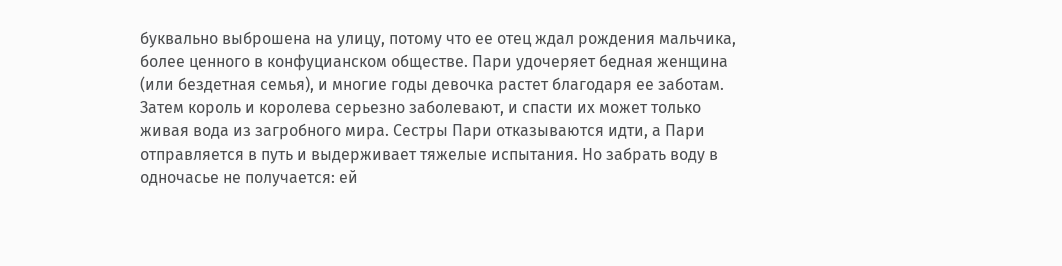буквально выброшена на улицу, потому что ее отец ждал рождения мальчика, более ценного в конфуцианском обществе. Пари удочеряет бедная женщина (или бездетная семья), и многие годы девочка растет благодаря ее заботам. Затем король и королева серьезно заболевают, и спасти их может только живая вода из загробного мира. Сестры Пари отказываются идти, а Пари отправляется в путь и выдерживает тяжелые испытания. Но забрать воду в одночасье не получается: ей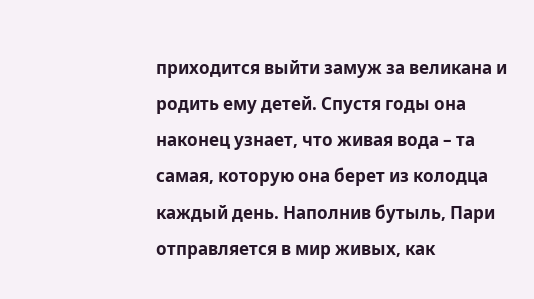приходится выйти замуж за великана и родить ему детей. Спустя годы она наконец узнает, что живая вода – та самая, которую она берет из колодца каждый день. Наполнив бутыль, Пари отправляется в мир живых, как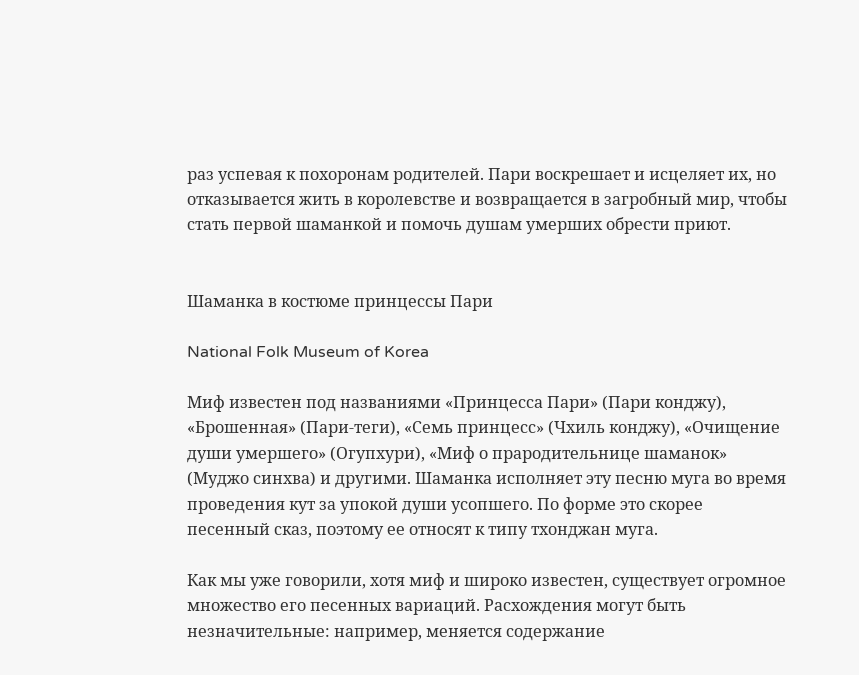раз успевая к похоронам родителей. Пари воскрешает и исцеляет их, но отказывается жить в королевстве и возвращается в загробный мир, чтобы стать первой шаманкой и помочь душам умерших обрести приют.


Шаманка в костюме принцессы Пари

National Folk Museum of Korea

Миф известен под названиями «Принцесса Пари» (Пари конджу), «Брошенная» (Пари-теги), «Семь принцесс» (Чхиль конджу), «Очищение души умершего» (Огупхури), «Миф о прародительнице шаманок» (Муджо синхва) и другими. Шаманка исполняет эту песню муга во время проведения кут за упокой души усопшего. По форме это скорее песенный сказ, поэтому ее относят к типу тхонджан муга.

Как мы уже говорили, хотя миф и широко известен, существует огромное множество его песенных вариаций. Расхождения могут быть незначительные: например, меняется содержание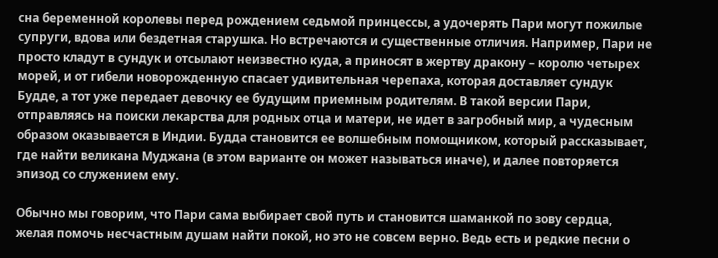сна беременной королевы перед рождением седьмой принцессы, а удочерять Пари могут пожилые супруги, вдова или бездетная старушка. Но встречаются и существенные отличия. Например, Пари не просто кладут в сундук и отсылают неизвестно куда, а приносят в жертву дракону – королю четырех морей, и от гибели новорожденную спасает удивительная черепаха, которая доставляет сундук Будде, а тот уже передает девочку ее будущим приемным родителям. В такой версии Пари, отправляясь на поиски лекарства для родных отца и матери, не идет в загробный мир, а чудесным образом оказывается в Индии. Будда становится ее волшебным помощником, который рассказывает, где найти великана Муджана (в этом варианте он может называться иначе), и далее повторяется эпизод со служением ему.

Обычно мы говорим, что Пари сама выбирает свой путь и становится шаманкой по зову сердца, желая помочь несчастным душам найти покой, но это не совсем верно. Ведь есть и редкие песни о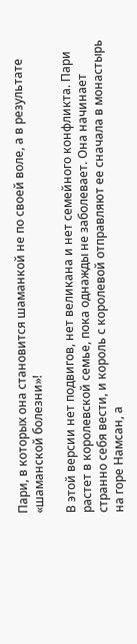Пари, в которых она становится шаманкой не по своей воле, а в результате «шаманской болезни»!

В этой версии нет подвигов, нет великана и нет семейного конфликта. Пари растет в королевской семье, пока однажды не заболевает. Она начинает странно себя вести, и король с королевой отправляют ее сначала в монастырь на горе Намсан, а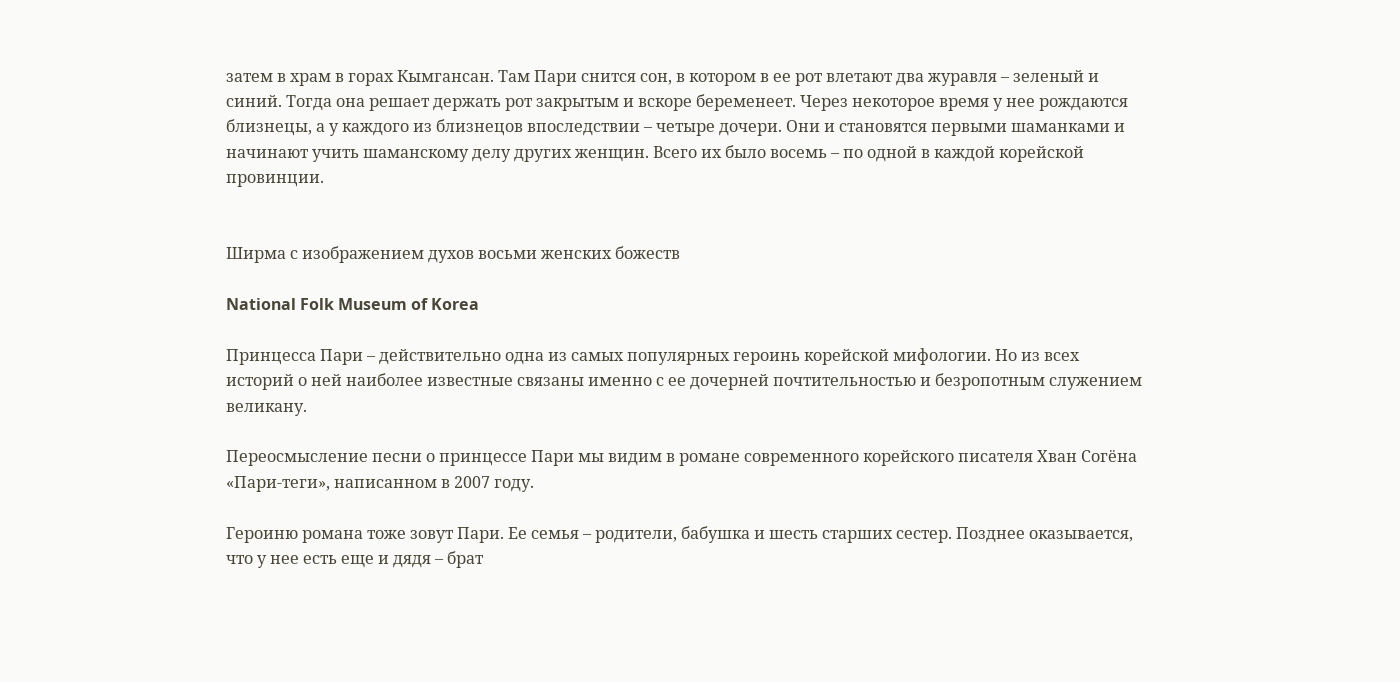затем в храм в горах Кымгансан. Там Пари снится сон, в котором в ее рот влетают два журавля – зеленый и синий. Тогда она решает держать рот закрытым и вскоре беременеет. Через некоторое время у нее рождаются близнецы, а у каждого из близнецов впоследствии – четыре дочери. Они и становятся первыми шаманками и начинают учить шаманскому делу других женщин. Всего их было восемь – по одной в каждой корейской провинции.


Ширма с изображением духов восьми женских божеств

National Folk Museum of Korea

Принцесса Пари – действительно одна из самых популярных героинь корейской мифологии. Но из всех историй о ней наиболее известные связаны именно с ее дочерней почтительностью и безропотным служением великану.

Переосмысление песни о принцессе Пари мы видим в романе современного корейского писателя Хван Согёна «Пари-теги», написанном в 2007 году.

Героиню романа тоже зовут Пари. Ее семья – родители, бабушка и шесть старших сестер. Позднее оказывается, что у нее есть еще и дядя – брат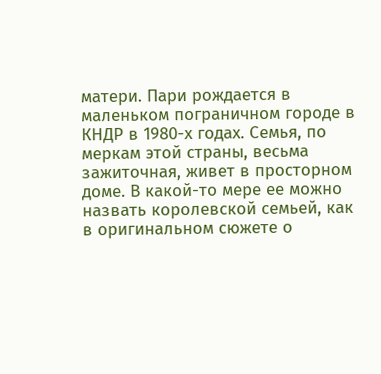матери. Пари рождается в маленьком пограничном городе в КНДР в 1980-х годах. Семья, по меркам этой страны, весьма зажиточная, живет в просторном доме. В какой-то мере ее можно назвать королевской семьей, как в оригинальном сюжете о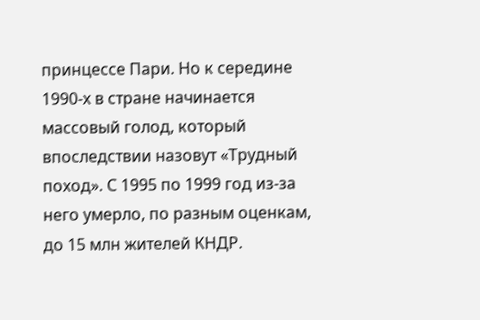принцессе Пари. Но к середине 1990-х в стране начинается массовый голод, который впоследствии назовут «Трудный поход». С 1995 по 1999 год из-за него умерло, по разным оценкам, до 15 млн жителей КНДР.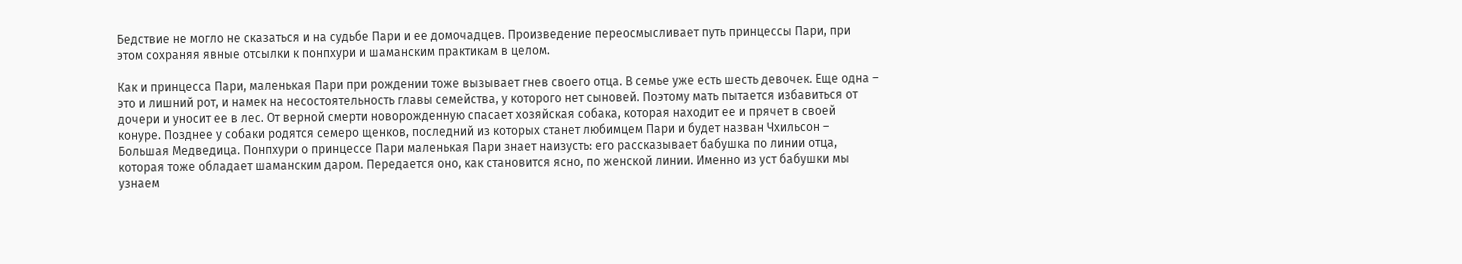Бедствие не могло не сказаться и на судьбе Пари и ее домочадцев. Произведение переосмысливает путь принцессы Пари, при этом сохраняя явные отсылки к понпхури и шаманским практикам в целом.

Как и принцесса Пари, маленькая Пари при рождении тоже вызывает гнев своего отца. В семье уже есть шесть девочек. Еще одна – это и лишний рот, и намек на несостоятельность главы семейства, у которого нет сыновей. Поэтому мать пытается избавиться от дочери и уносит ее в лес. От верной смерти новорожденную спасает хозяйская собака, которая находит ее и прячет в своей конуре. Позднее у собаки родятся семеро щенков, последний из которых станет любимцем Пари и будет назван Чхильсон – Большая Медведица. Понпхури о принцессе Пари маленькая Пари знает наизусть: его рассказывает бабушка по линии отца, которая тоже обладает шаманским даром. Передается оно, как становится ясно, по женской линии. Именно из уст бабушки мы узнаем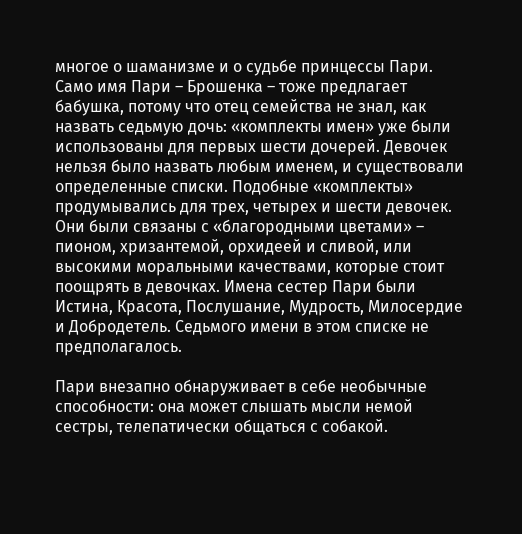многое о шаманизме и о судьбе принцессы Пари. Само имя Пари – Брошенка – тоже предлагает бабушка, потому что отец семейства не знал, как назвать седьмую дочь: «комплекты имен» уже были использованы для первых шести дочерей. Девочек нельзя было назвать любым именем, и существовали определенные списки. Подобные «комплекты» продумывались для трех, четырех и шести девочек. Они были связаны с «благородными цветами» – пионом, хризантемой, орхидеей и сливой, или высокими моральными качествами, которые стоит поощрять в девочках. Имена сестер Пари были Истина, Красота, Послушание, Мудрость, Милосердие и Добродетель. Седьмого имени в этом списке не предполагалось.

Пари внезапно обнаруживает в себе необычные способности: она может слышать мысли немой сестры, телепатически общаться с собакой.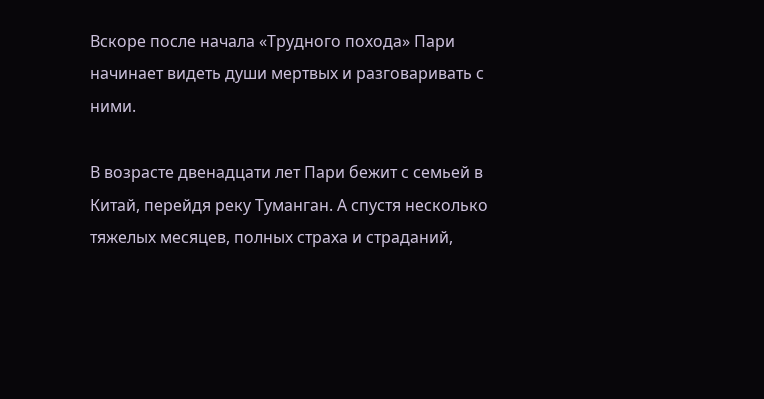Вскоре после начала «Трудного похода» Пари начинает видеть души мертвых и разговаривать с ними.

В возрасте двенадцати лет Пари бежит с семьей в Китай, перейдя реку Туманган. А спустя несколько тяжелых месяцев, полных страха и страданий,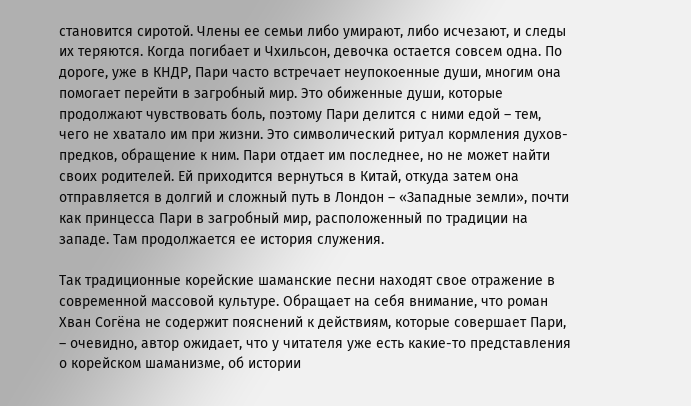становится сиротой. Члены ее семьи либо умирают, либо исчезают, и следы их теряются. Когда погибает и Чхильсон, девочка остается совсем одна. По дороге, уже в КНДР, Пари часто встречает неупокоенные души, многим она помогает перейти в загробный мир. Это обиженные души, которые продолжают чувствовать боль, поэтому Пари делится с ними едой – тем, чего не хватало им при жизни. Это символический ритуал кормления духов-предков, обращение к ним. Пари отдает им последнее, но не может найти своих родителей. Ей приходится вернуться в Китай, откуда затем она отправляется в долгий и сложный путь в Лондон – «Западные земли», почти как принцесса Пари в загробный мир, расположенный по традиции на западе. Там продолжается ее история служения.

Так традиционные корейские шаманские песни находят свое отражение в современной массовой культуре. Обращает на себя внимание, что роман Хван Согёна не содержит пояснений к действиям, которые совершает Пари, – очевидно, автор ожидает, что у читателя уже есть какие-то представления о корейском шаманизме, об истории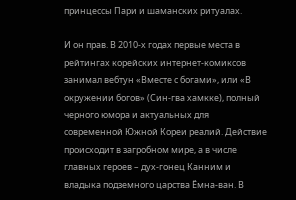принцессы Пари и шаманских ритуалах.

И он прав. В 2010-х годах первые места в рейтингах корейских интернет-комиксов занимал вебтун «Вместе с богами», или «В окружении богов» (Син-гва хамкке), полный черного юмора и актуальных для современной Южной Кореи реалий. Действие происходит в загробном мире, а в числе главных героев – дух-гонец Канним и владыка подземного царства Ёмна-ван. В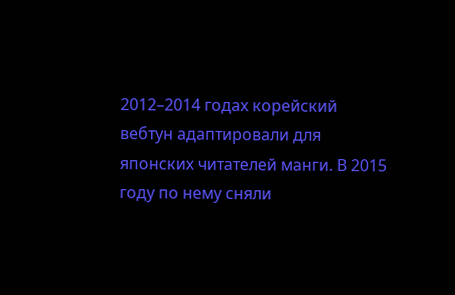2012–2014 годах корейский вебтун адаптировали для японских читателей манги. В 2015 году по нему сняли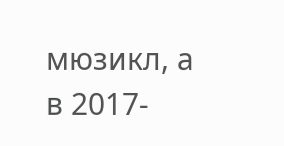мюзикл, а в 2017-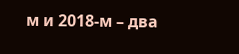м и 2018-м – два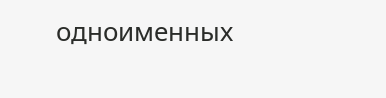одноименных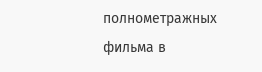полнометражных фильма в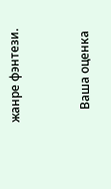жанре фэнтези.


    Ваша оценка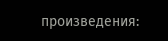произведения: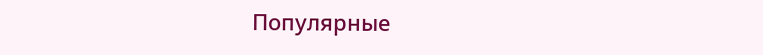Популярные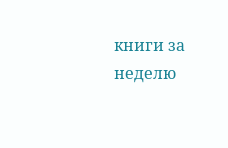книги за неделю